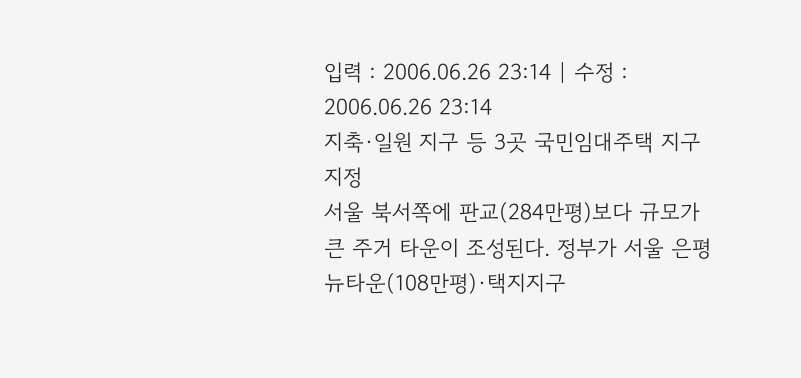입력 : 2006.06.26 23:14 | 수정 : 2006.06.26 23:14
지축·일원 지구 등 3곳 국민임대주택 지구 지정
서울 북서쪽에 판교(284만평)보다 규모가 큰 주거 타운이 조성된다. 정부가 서울 은평 뉴타운(108만평)·택지지구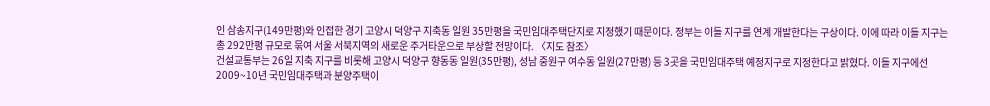인 삼송지구(149만평)와 인접한 경기 고양시 덕양구 지축동 일원 35만평을 국민임대주택단지로 지정했기 때문이다. 정부는 이들 지구를 연계 개발한다는 구상이다. 이에 따라 이들 지구는 총 292만평 규모로 묶여 서울 서북지역의 새로운 주거타운으로 부상할 전망이다. 〈지도 참조〉
건설교통부는 26일 지축 지구를 비롯해 고양시 덕양구 향동동 일원(35만평), 성남 중원구 여수동 일원(27만평) 등 3곳을 국민임대주택 예정지구로 지정한다고 밝혔다. 이들 지구에선 2009~10년 국민임대주택과 분양주택이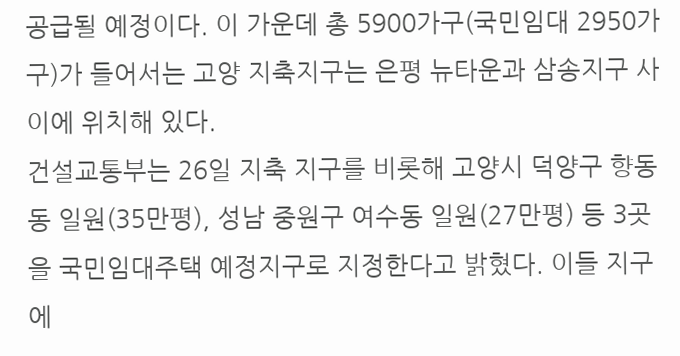공급될 예정이다. 이 가운데 총 5900가구(국민임대 2950가구)가 들어서는 고양 지축지구는 은평 뉴타운과 삼송지구 사이에 위치해 있다.
건설교통부는 26일 지축 지구를 비롯해 고양시 덕양구 향동동 일원(35만평), 성남 중원구 여수동 일원(27만평) 등 3곳을 국민임대주택 예정지구로 지정한다고 밝혔다. 이들 지구에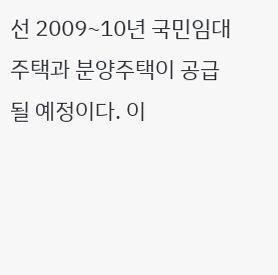선 2009~10년 국민임대주택과 분양주택이 공급될 예정이다. 이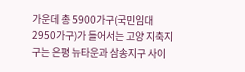가운데 총 5900가구(국민임대 2950가구)가 들어서는 고양 지축지구는 은평 뉴타운과 삼송지구 사이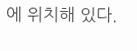에 위치해 있다.